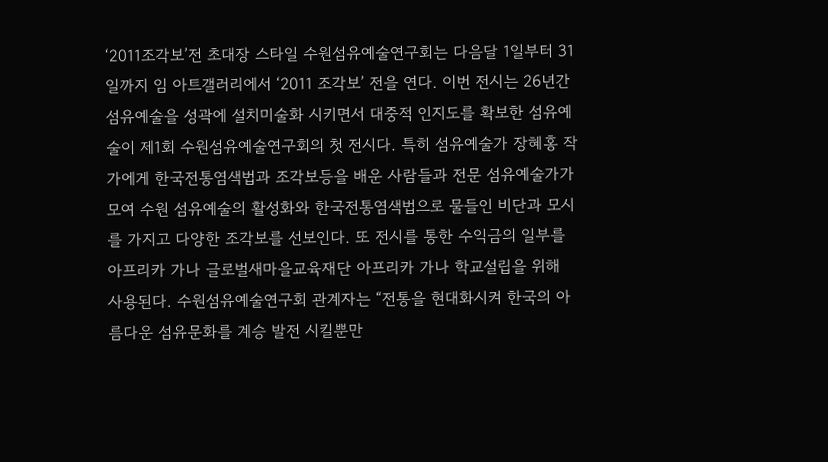‘2011조각보’전 초대장 스타일 수원섬유예술연구회는 다음달 1일부터 31일까지 임 아트갤러리에서 ‘2011 조각보’ 전을 연다. 이번 전시는 26년간 섬유예술을 성곽에 설치미술화 시키면서 대중적 인지도를 확보한 섬유예술이 제1회 수원섬유예술연구회의 첫 전시다. 특히 섬유예술가 장혜홍 작가에게 한국전통염색법과 조각보등을 배운 사람들과 전문 섬유예술가가 모여 수원 섬유예술의 활성화와 한국전통염색법으로 물들인 비단과 모시를 가지고 다양한 조각보를 선보인다. 또 전시를 통한 수익금의 일부를 아프리카 가나 글로벌새마을교육재단 아프리카 가나 학교설립을 위해 사용된다. 수원섬유예술연구회 관계자는 “전통을 현대화시켜 한국의 아름다운 섬유문화를 계승 발전 시킬뿐만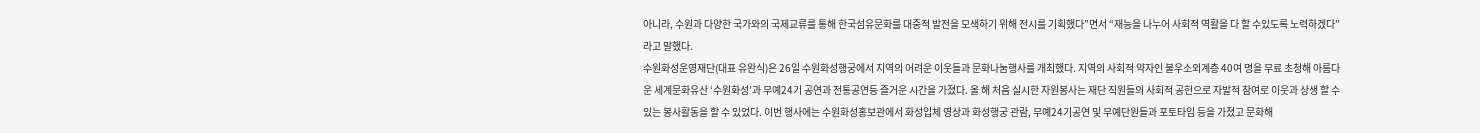아니라, 수원과 다양한 국가와의 국제교류를 통해 한국섬유문화를 대중적 발전을 모색하기 위해 전시를 기획했다”면서 “재능을 나누어 사회적 역활을 다 할 수있도록 노력하겠다”라고 말했다.
수원화성운영재단(대표 유완식)은 26일 수원화성행궁에서 지역의 어려운 이웃들과 문화나눔행사를 개최했다. 지역의 사회적 약자인 불우소외계층 40여 명을 무료 초청해 아름다운 세계문화유산 ‘수원화성’과 무예24기 공연과 전통공연등 즐거운 시간을 가졌다. 올 해 처음 실시한 자원봉사는 재단 직원들의 사회적 공헌으로 자발적 참여로 이웃과 상생 할 수 있는 봉사활동을 할 수 있었다. 이번 행사에는 수원화성홍보관에서 화성입체 영상과 화성행궁 관람, 무예24기공연 및 무예단원들과 포토타임 등을 가졌고 문화해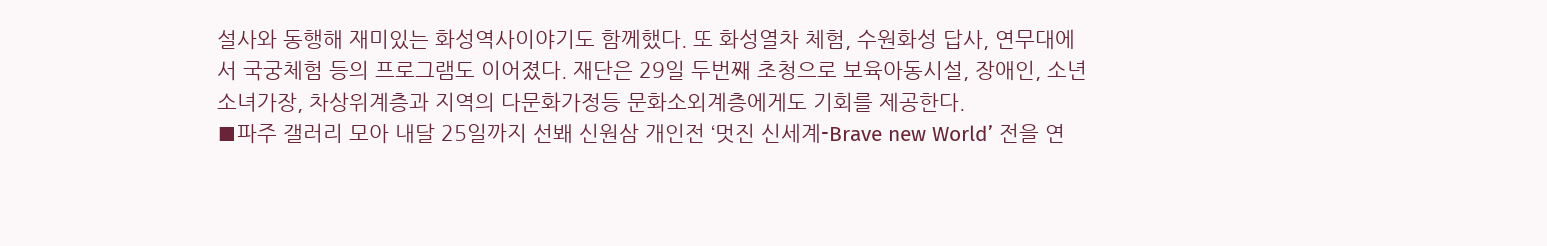설사와 동행해 재미있는 화성역사이야기도 함께했다. 또 화성열차 체험, 수원화성 답사, 연무대에서 국궁체험 등의 프로그램도 이어졌다. 재단은 29일 두번째 초청으로 보육아동시설, 장애인, 소년소녀가장, 차상위계층과 지역의 다문화가정등 문화소외계층에게도 기회를 제공한다.
■파주 갤러리 모아 내달 25일까지 선봬 신원삼 개인전 ‘멋진 신세계-Brave new World’ 전을 연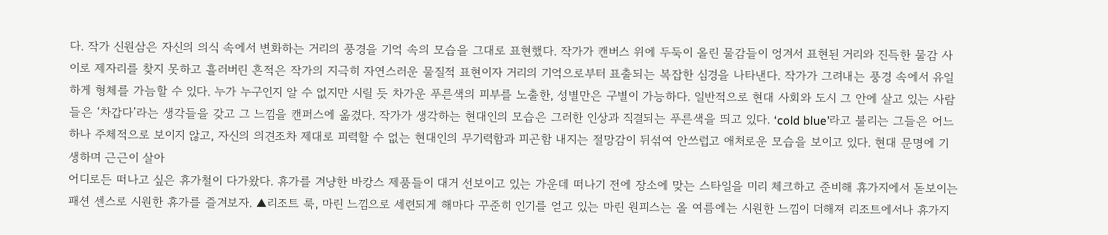다. 작가 신원삼은 자신의 의식 속에서 변화하는 거리의 풍경을 기억 속의 모습을 그대로 표현했다. 작가가 캔버스 위에 두둑이 올린 물감들이 엉겨서 표현된 거리와 진득한 물감 사이로 제자리를 찾지 못하고 흘러버린 흔적은 작가의 지극히 자연스러운 물질적 표현이자 거리의 기억으로부터 표출되는 복잡한 심경을 나타낸다. 작가가 그려내는 풍경 속에서 유일하게 형체를 가늠할 수 있다. 누가 누구인지 알 수 없지만 시릴 듯 차가운 푸른색의 피부를 노출한, 성별만은 구별이 가능하다. 일반적으로 현대 사회와 도시 그 안에 살고 있는 사람들은 ‘차갑다’라는 생각들을 갖고 그 느낌을 캔퍼스에 옮겼다. 작가가 생각하는 현대인의 모습은 그러한 인상과 직결되는 푸른색을 띄고 있다. ‘cold blue’라고 불리는 그들은 어느 하나 주체적으로 보이지 않고, 자신의 의견조차 제대로 피력할 수 없는 현대인의 무기력함과 피곤함 내지는 절망감이 뒤섞여 안쓰럽고 애처로운 모습을 보이고 있다. 현대 문명에 기생하며 근근이 살아
어디로든 떠나고 싶은 휴가철이 다가왔다. 휴가를 겨냥한 바캉스 제품들이 대거 선보이고 있는 가운데 떠나기 전에 장소에 맞는 스타일을 미리 체크하고 준비해 휴가지에서 돋보이는 패션 센스로 시원한 휴가를 즐겨보자. ▲리조트 룩, 마린 느낌으로 세련되게 해마다 꾸준히 인기를 얻고 있는 마린 원피스는 올 여름에는 시원한 느낌이 더해져 리조트에서나 휴가지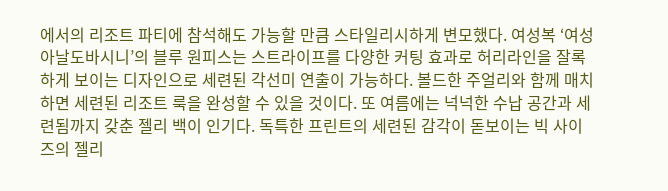에서의 리조트 파티에 참석해도 가능할 만큼 스타일리시하게 변모했다. 여성복 ‘여성 아날도바시니’의 블루 원피스는 스트라이프를 다양한 커팅 효과로 허리라인을 잘록하게 보이는 디자인으로 세련된 각선미 연출이 가능하다. 볼드한 주얼리와 함께 매치 하면 세련된 리조트 룩을 완성할 수 있을 것이다. 또 여름에는 넉넉한 수납 공간과 세련됨까지 갖춘 젤리 백이 인기다. 독특한 프린트의 세련된 감각이 돋보이는 빅 사이즈의 젤리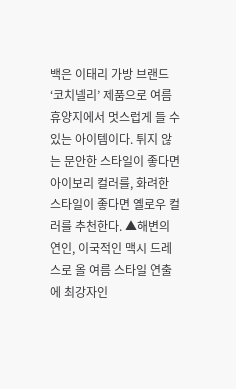백은 이태리 가방 브랜드 ‘코치넬리’ 제품으로 여름 휴양지에서 멋스럽게 들 수 있는 아이템이다. 튀지 않는 문안한 스타일이 좋다면 아이보리 컬러를, 화려한 스타일이 좋다면 옐로우 컬러를 추천한다. ▲해변의 연인, 이국적인 맥시 드레스로 올 여름 스타일 연출에 최강자인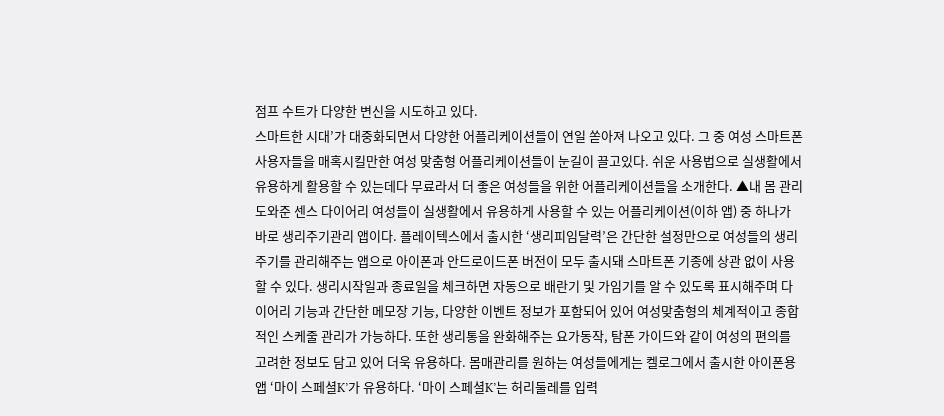점프 수트가 다양한 변신을 시도하고 있다.
스마트한 시대’가 대중화되면서 다양한 어플리케이션들이 연일 쏟아져 나오고 있다. 그 중 여성 스마트폰 사용자들을 매혹시킬만한 여성 맞춤형 어플리케이션들이 눈길이 끌고있다. 쉬운 사용법으로 실생활에서 유용하게 활용할 수 있는데다 무료라서 더 좋은 여성들을 위한 어플리케이션들을 소개한다. ▲내 몸 관리 도와준 센스 다이어리 여성들이 실생활에서 유용하게 사용할 수 있는 어플리케이션(이하 앱) 중 하나가 바로 생리주기관리 앱이다. 플레이텍스에서 출시한 ‘생리피임달력’은 간단한 설정만으로 여성들의 생리주기를 관리해주는 앱으로 아이폰과 안드로이드폰 버전이 모두 출시돼 스마트폰 기종에 상관 없이 사용할 수 있다. 생리시작일과 종료일을 체크하면 자동으로 배란기 및 가임기를 알 수 있도록 표시해주며 다이어리 기능과 간단한 메모장 기능, 다양한 이벤트 정보가 포함되어 있어 여성맞춤형의 체계적이고 종합적인 스케줄 관리가 가능하다. 또한 생리통을 완화해주는 요가동작, 탐폰 가이드와 같이 여성의 편의를 고려한 정보도 담고 있어 더욱 유용하다. 몸매관리를 원하는 여성들에게는 켈로그에서 출시한 아이폰용 앱 ‘마이 스페셜K’가 유용하다. ‘마이 스페셜K’는 허리둘레를 입력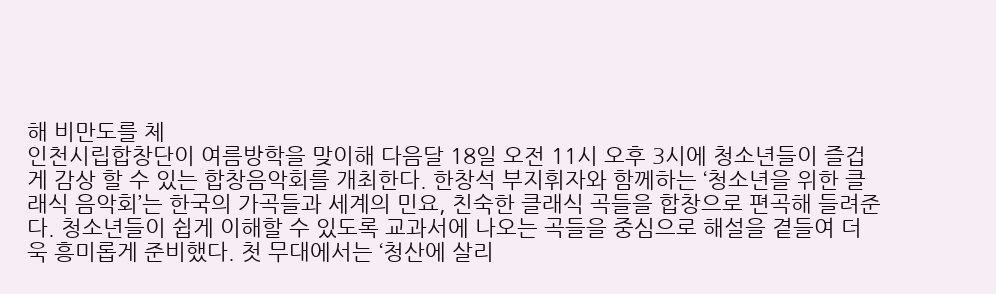해 비만도를 체
인천시립합창단이 여름방학을 맞이해 다음달 18일 오전 11시 오후 3시에 청소년들이 즐겁게 감상 할 수 있는 합창음악회를 개최한다. 한창석 부지휘자와 함께하는 ‘청소년을 위한 클래식 음악회’는 한국의 가곡들과 세계의 민요, 친숙한 클래식 곡들을 합창으로 편곡해 들려준다. 청소년들이 쉽게 이해할 수 있도록 교과서에 나오는 곡들을 중심으로 해설을 곁들여 더욱 흥미롭게 준비했다. 첫 무대에서는 ‘청산에 살리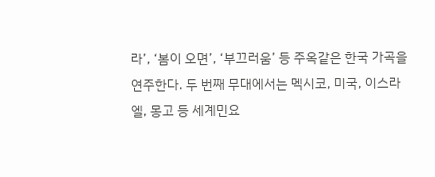라’, ‘봄이 오면’, ‘부끄러움’ 등 주옥같은 한국 가곡을 연주한다. 두 번째 무대에서는 멕시코, 미국, 이스라엘, 몽고 등 세계민요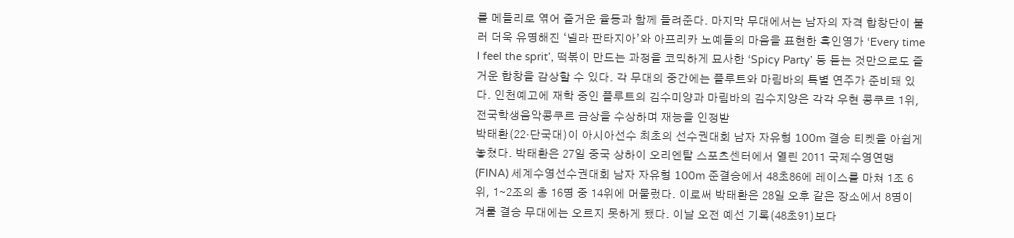를 메들리로 엮어 즐거운 율동과 함께 들려준다. 마지막 무대에서는 남자의 자격 합창단이 불러 더욱 유명해진 ‘넬라 판타지아’와 아프리카 노예들의 마음을 표현한 흑인영가 ‘Every time I feel the sprit’, 떡볶이 만드는 과정을 코믹하게 묘사한 ‘Spicy Party’ 등 듣는 것만으로도 즐거운 합창을 감상할 수 있다. 각 무대의 중간에는 플루트와 마림바의 특별 연주가 준비돼 있다. 인천예고에 재학 중인 플루트의 김수미양과 마림바의 김수지양은 각각 우현 콩쿠르 1위, 전국학생음악콩쿠르 금상을 수상하며 재능을 인정받
박태환(22·단국대)이 아시아선수 최초의 선수권대회 남자 자유형 100m 결승 티켓을 아쉽게 놓쳤다. 박태환은 27일 중국 상하이 오리엔탈 스포츠센터에서 열린 2011 국제수영연맹(FINA) 세계수영선수권대회 남자 자유형 100m 준결승에서 48초86에 레이스를 마쳐 1조 6위, 1∼2조의 총 16명 중 14위에 머물렀다. 이로써 박태환은 28일 오후 같은 장소에서 8명이 겨룰 결승 무대에는 오르지 못하게 됐다. 이날 오전 예선 기록(48초91)보다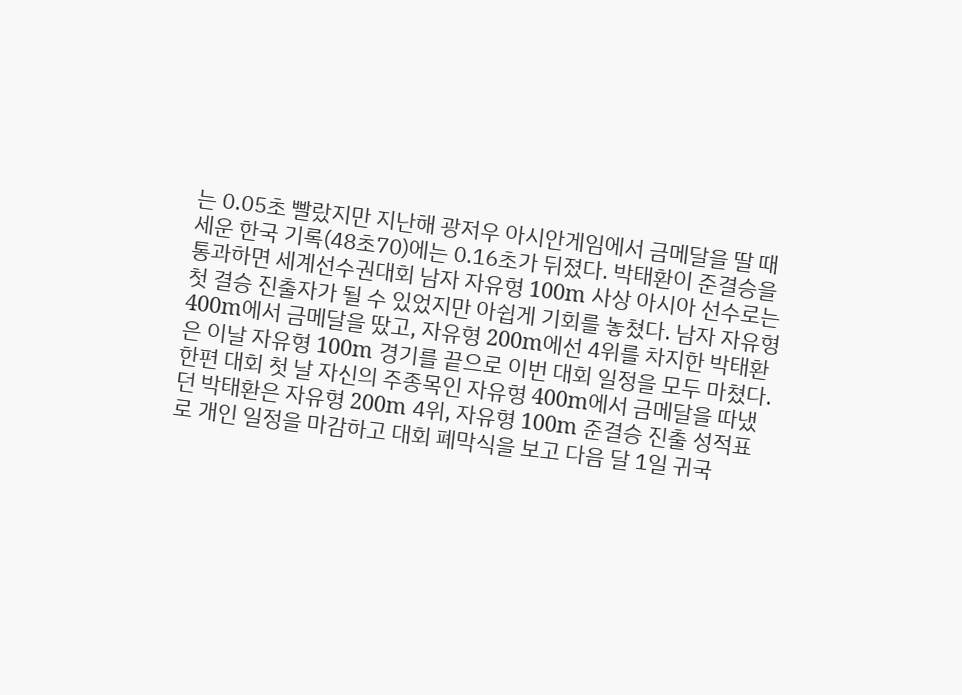는 0.05초 빨랐지만 지난해 광저우 아시안게임에서 금메달을 딸 때 세운 한국 기록(48초70)에는 0.16초가 뒤졌다. 박태환이 준결승을 통과하면 세계선수권대회 남자 자유형 100m 사상 아시아 선수로는 첫 결승 진출자가 될 수 있었지만 아쉽게 기회를 놓쳤다. 남자 자유형 400m에서 금메달을 땄고, 자유형 200m에선 4위를 차지한 박태환은 이날 자유형 100m 경기를 끝으로 이번 대회 일정을 모두 마쳤다. 한편 대회 첫 날 자신의 주종목인 자유형 400m에서 금메달을 따냈던 박태환은 자유형 200m 4위, 자유형 100m 준결승 진출 성적표로 개인 일정을 마감하고 대회 폐막식을 보고 다음 달 1일 귀국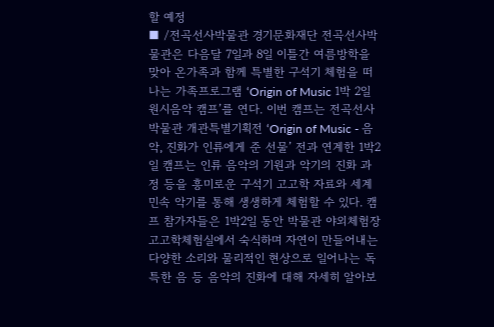할 예정
■ /전곡선사박물관 경기문화재단 전곡선사박물관은 다음달 7일과 8일 이틀간 여름방학을 맞아 온가족과 함께 특별한 구석기 체험을 떠나는 가족프로그램 ‘Origin of Music 1박 2일 원시음악 캠프’를 연다. 이번 캠프는 전곡선사박물관 개관특별기획전 ‘Origin of Music - 음악, 진화가 인류에게 준 선물’ 전과 연계한 1박2일 캠프는 인류 음악의 기원과 악기의 진화 과정 등을 흥미로운 구석기 고고학 자료와 세계 민속 악기를 통해 생생하게 체험할 수 있다. 캠프 참가자들은 1박2일 동안 박물관 야외체험장 고고학체험실에서 숙식하며 자연이 만들어내는 다양한 소리와 물리적인 현상으로 일어나는 독특한 음 등 음악의 진화에 대해 자세히 알아보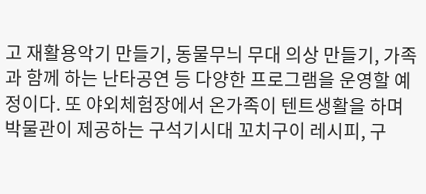고 재활용악기 만들기, 동물무늬 무대 의상 만들기, 가족과 함께 하는 난타공연 등 다양한 프로그램을 운영할 예정이다. 또 야외체험장에서 온가족이 텐트생활을 하며 박물관이 제공하는 구석기시대 꼬치구이 레시피, 구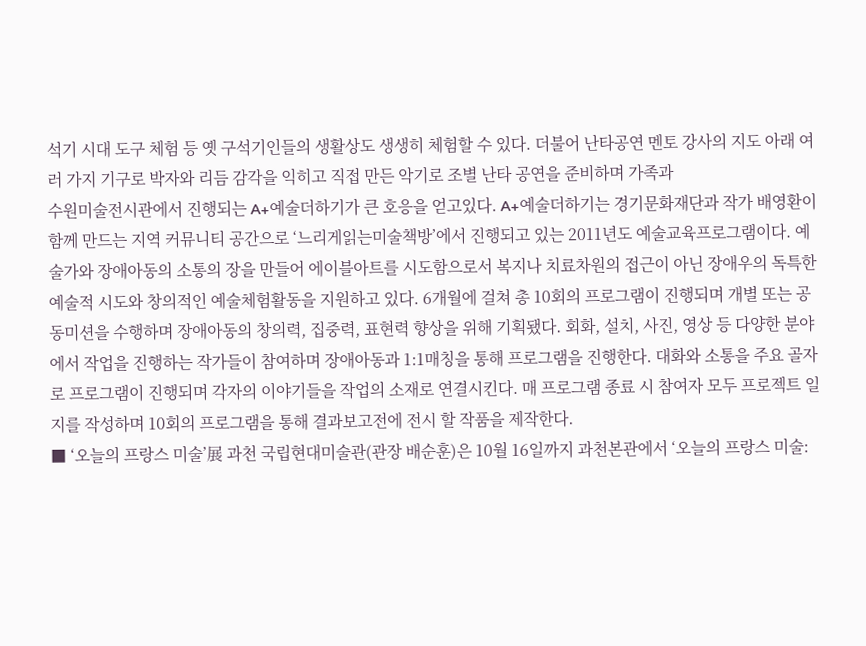석기 시대 도구 체험 등 옛 구석기인들의 생활상도 생생히 체험할 수 있다. 더불어 난타공연 멘토 강사의 지도 아래 여러 가지 기구로 박자와 리듬 감각을 익히고 직접 만든 악기로 조별 난타 공연을 준비하며 가족과
수원미술전시관에서 진행되는 A+예술더하기가 큰 호응을 얻고있다. A+예술더하기는 경기문화재단과 작가 배영환이 함께 만드는 지역 커뮤니티 공간으로 ‘느리게읽는미술책방’에서 진행되고 있는 2011년도 예술교육프로그램이다. 예술가와 장애아동의 소통의 장을 만들어 에이블아트를 시도함으로서 복지나 치료차원의 접근이 아닌 장애우의 독특한 예술적 시도와 창의적인 예술체험활동을 지원하고 있다. 6개월에 걸쳐 총 10회의 프로그램이 진행되며 개별 또는 공동미션을 수행하며 장애아동의 창의력, 집중력, 표현력 향상을 위해 기획됐다. 회화, 설치, 사진, 영상 등 다양한 분야에서 작업을 진행하는 작가들이 참여하며 장애아동과 1:1매칭을 통해 프로그램을 진행한다. 대화와 소통을 주요 골자로 프로그램이 진행되며 각자의 이야기들을 작업의 소재로 연결시킨다. 매 프로그램 종료 시 참여자 모두 프로젝트 일지를 작성하며 10회의 프로그램을 통해 결과보고전에 전시 할 작품을 제작한다.
■ ‘오늘의 프랑스 미술’展 과천 국립현대미술관(관장 배순훈)은 10월 16일까지 과천본관에서 ‘오늘의 프랑스 미술: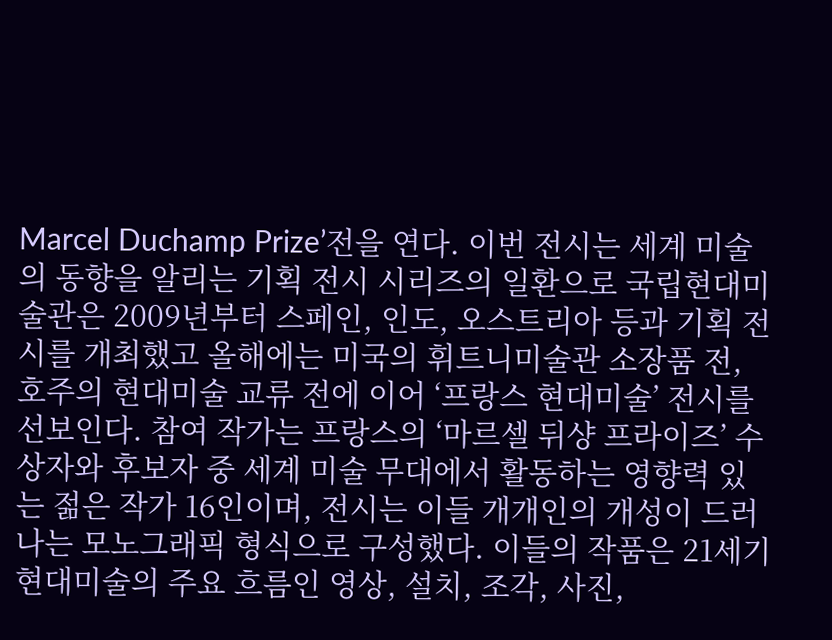Marcel Duchamp Prize’전을 연다. 이번 전시는 세계 미술의 동향을 알리는 기획 전시 시리즈의 일환으로 국립현대미술관은 2009년부터 스페인, 인도, 오스트리아 등과 기획 전시를 개최했고 올해에는 미국의 휘트니미술관 소장품 전, 호주의 현대미술 교류 전에 이어 ‘프랑스 현대미술’ 전시를 선보인다. 참여 작가는 프랑스의 ‘마르셀 뒤샹 프라이즈’ 수상자와 후보자 중 세계 미술 무대에서 활동하는 영향력 있는 젊은 작가 16인이며, 전시는 이들 개개인의 개성이 드러나는 모노그래픽 형식으로 구성했다. 이들의 작품은 21세기 현대미술의 주요 흐름인 영상, 설치, 조각, 사진,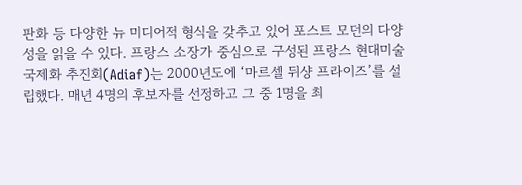판화 등 다양한 뉴 미디어적 형식을 갖추고 있어 포스트 모던의 다양성을 읽을 수 있다. 프랑스 소장가 중심으로 구성된 프랑스 현대미술 국제화 추진회(Adiaf)는 2000년도에 ‘마르셀 뒤샹 프라이즈’를 설립했다. 매년 4명의 후보자를 선정하고 그 중 1명을 최